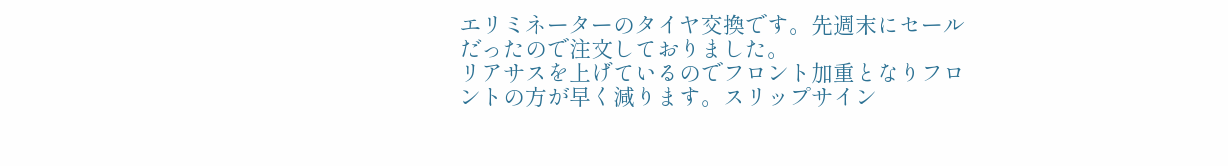エリミネーターのタイヤ交換です。先週末にセールだったので注文しておりました。
リアサスを上げているのでフロント加重となりフロントの方が早く減ります。スリップサイン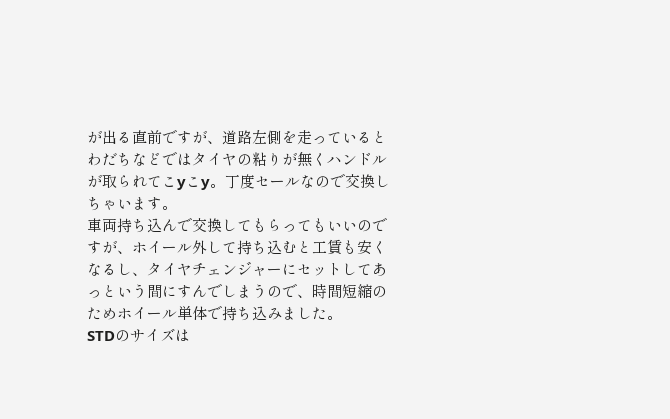が出る直前ですが、道路左側を走っているとわだちなどではタイヤの粘りが無くハンドルが取られてこyこy。丁度セールなので交換しちゃいます。
車両持ち込んで交換してもらってもいいのですが、ホイール外して持ち込むと工賃も安くなるし、タイヤチェンジャーにセットしてあっという間にすんでしまうので、時間短縮のためホイール単体で持ち込みました。
STDのサイズは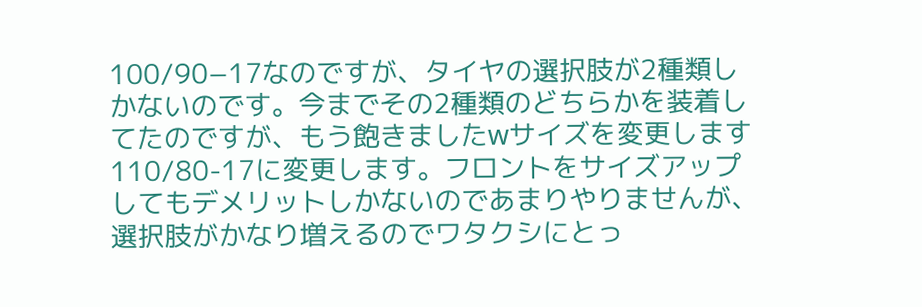100/90−17なのですが、タイヤの選択肢が2種類しかないのです。今までその2種類のどちらかを装着してたのですが、もう飽きましたwサイズを変更します110/80-17に変更します。フロントをサイズアップしてもデメリットしかないのであまりやりませんが、選択肢がかなり増えるのでワタクシにとっ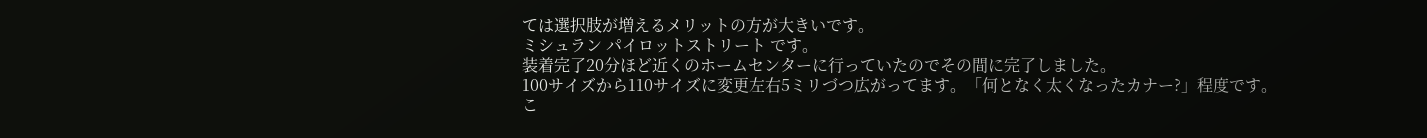ては選択肢が増えるメリットの方が大きいです。
ミシュラン パイロットストリート です。
装着完了20分ほど近くのホームセンターに行っていたのでその間に完了しました。
100サイズから110サイズに変更左右5ミリづつ広がってます。「何となく太くなったカナー?」程度です。
こ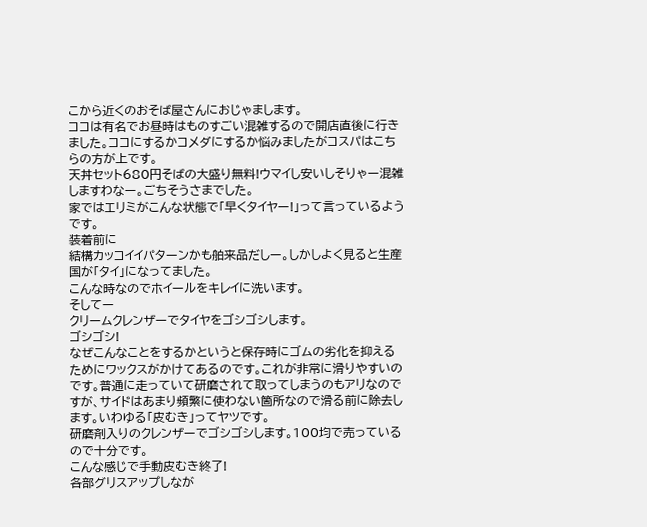こから近くのおそば屋さんにおじゃまします。
ココは有名でお昼時はものすごい混雑するので開店直後に行きました。ココにするかコメダにするか悩みましたがコスパはこちらの方が上です。
天丼セット680円そばの大盛り無料!ウマイし安いしそりゃー混雑しますわなー。ごちそうさまでした。
家ではエリミがこんな状態で「早くタイヤー!」って言っているようです。
装着前に
結構カッコイイパターンかも舶来品だしー。しかしよく見ると生産国が「タイ」になってました。
こんな時なのでホイールをキレイに洗います。
そしてー
クリームクレンザーでタイヤをゴシゴシします。
ゴシゴシ!
なぜこんなことをするかというと保存時にゴムの劣化を抑えるためにワックスがかけてあるのです。これが非常に滑りやすいのです。普通に走っていて研磨されて取ってしまうのもアリなのですが、サイドはあまり頻繁に使わない箇所なので滑る前に除去します。いわゆる「皮むき」ってヤツです。
研磨剤入りのクレンザーでゴシゴシします。100均で売っているので十分です。
こんな感じで手動皮むき終了!
各部グリスアップしなが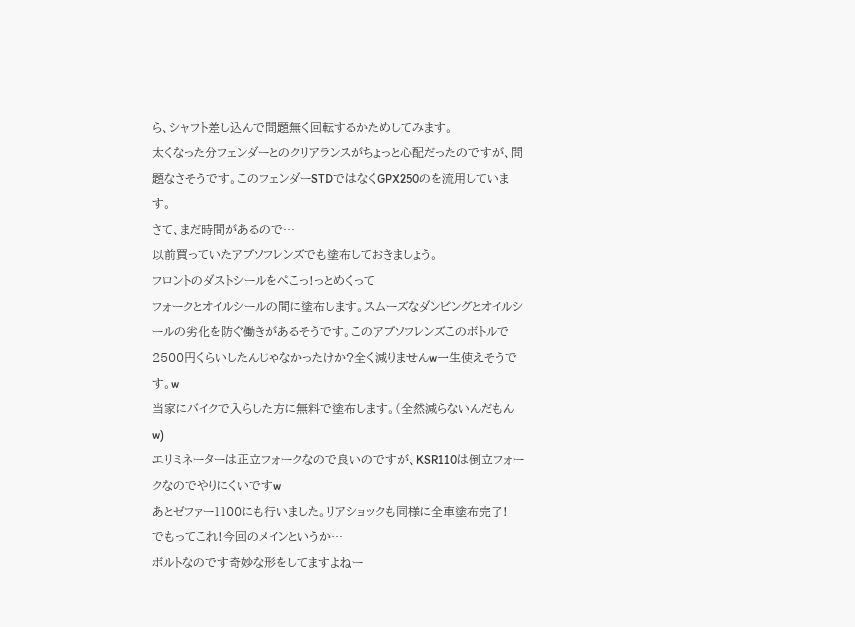ら、シャフト差し込んで問題無く回転するかためしてみます。
太くなった分フェンダーとのクリアランスがちょっと心配だったのですが、問題なさそうです。このフェンダーSTDではなくGPX250のを流用しています。
さて、まだ時間があるので…
以前買っていたアブソフレンズでも塗布しておきましょう。
フロントのダストシールをぺこっ!っとめくって
フォークとオイルシールの間に塗布します。スムーズなダンピングとオイルシールの劣化を防ぐ働きがあるそうです。このアブソフレンズこのボトルで2500円くらいしたんじゃなかったけか?全く減りませんw一生使えそうです。w
当家にバイクで入らした方に無料で塗布します。(全然減らないんだもんw)
エリミネーターは正立フォークなので良いのですが、KSR110は倒立フォークなのでやりにくいですw
あとゼファー1100にも行いました。リアショックも同様に全車塗布完了!
でもってこれ!今回のメインというか…
ボルトなのです奇妙な形をしてますよねー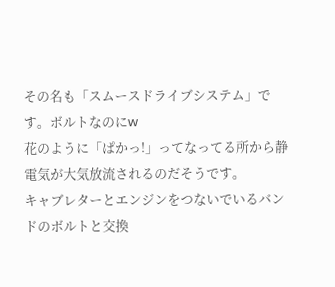その名も「スムースドライブシステム」です。ボルトなのにw
花のように「ぱかっ!」ってなってる所から静電気が大気放流されるのだそうです。
キャブレターとエンジンをつないでいるバンドのボルトと交換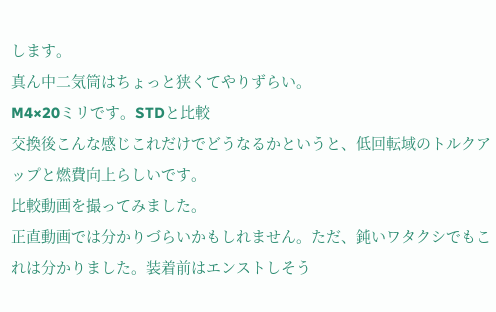します。
真ん中二気筒はちょっと狭くてやりずらい。
M4×20ミリです。STDと比較
交換後こんな感じこれだけでどうなるかというと、低回転域のトルクアップと燃費向上らしいです。
比較動画を撮ってみました。
正直動画では分かりづらいかもしれません。ただ、鈍いワタクシでもこれは分かりました。装着前はエンストしそう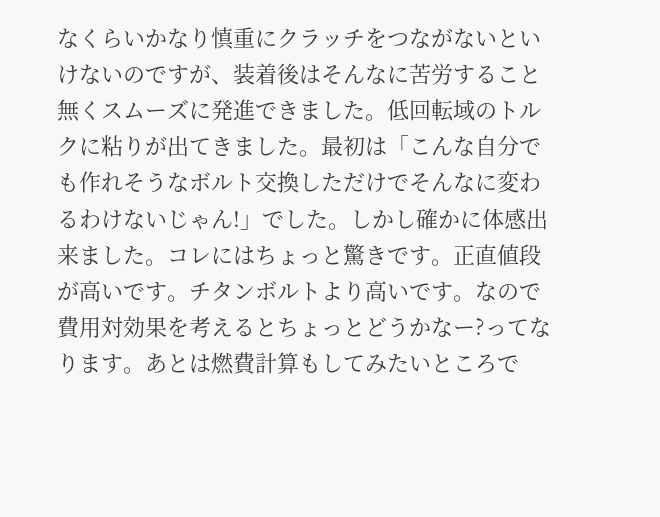なくらいかなり慎重にクラッチをつながないといけないのですが、装着後はそんなに苦労すること無くスムーズに発進できました。低回転域のトルクに粘りが出てきました。最初は「こんな自分でも作れそうなボルト交換しただけでそんなに変わるわけないじゃん!」でした。しかし確かに体感出来ました。コレにはちょっと驚きです。正直値段が高いです。チタンボルトより高いです。なので費用対効果を考えるとちょっとどうかなー?ってなります。あとは燃費計算もしてみたいところで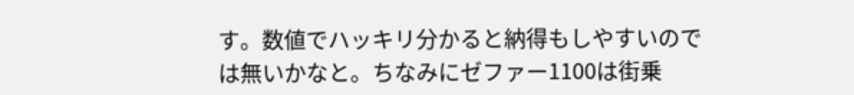す。数値でハッキリ分かると納得もしやすいのでは無いかなと。ちなみにゼファー1100は街乗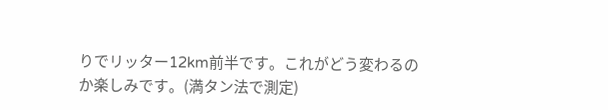りでリッター12km前半です。これがどう変わるのか楽しみです。(満タン法で測定)